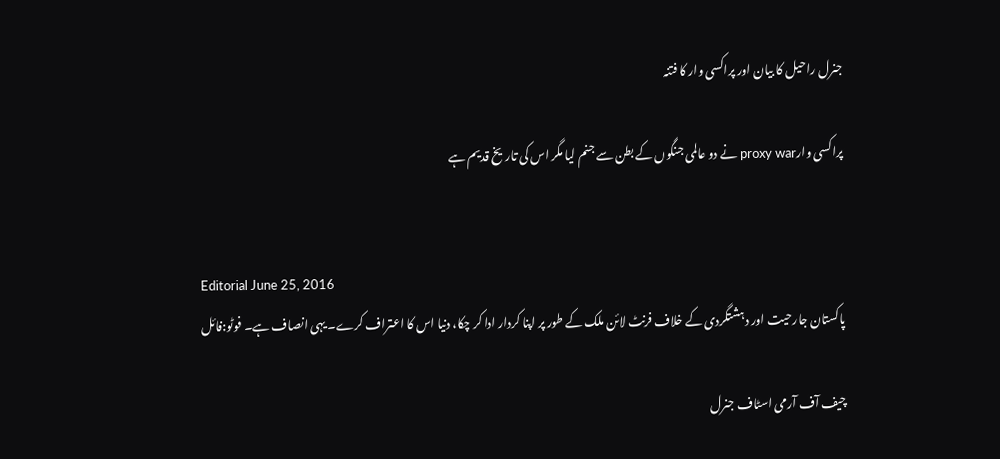جنرل راحیل کا بیان اور پراکسی وار کا فتنہ

پراکسی وارproxy war نے دو عالمی جنگوں کے بطن سے جنم لیا مگر اس کی تاریخ قدیم ہے


Editorial June 25, 2016
پاکستان جارحیت اور دہشتگردی کے خلاف فرنٹ لائن ملک کے طور پر اپنا کردار ادا کر چکا، دنیا اس کا اعتراف کرے۔ یہی انصاف ہے۔ فوٹو:فائل

چیف آف آرمی اسٹاف جنرل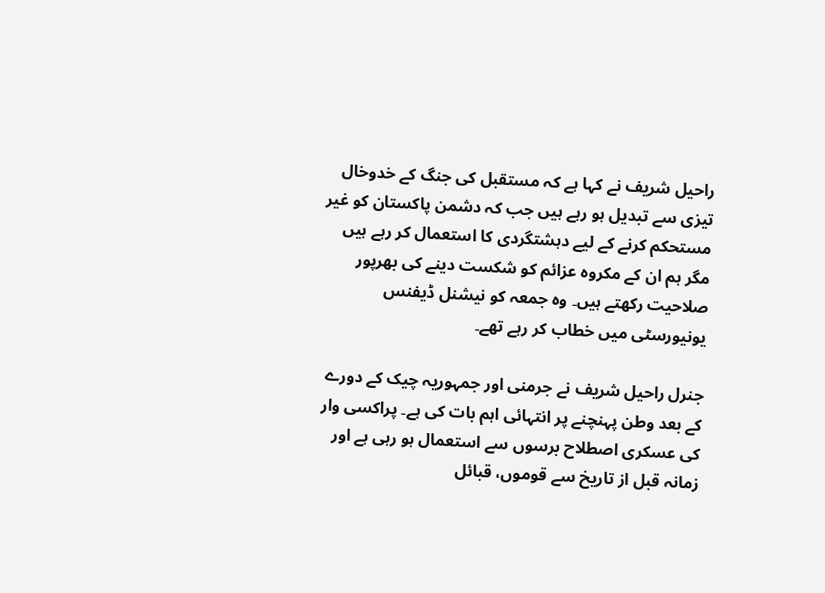راحیل شریف نے کہا ہے کہ مستقبل کی جنگ کے خدوخال تیزی سے تبدیل ہو رہے ہیں جب کہ دشمن پاکستان کو غیر مستحکم کرنے کے لیے دہشتگردی کا استعمال کر رہے ہیں مگر ہم ان کے مکروہ عزائم کو شکست دینے کی بھرپور صلاحیت رکھتے ہیں۔ وہ جمعہ کو نیشنل ڈیفنس یونیورسٹی میں خطاب کر رہے تھے۔

جنرل راحیل شریف نے جرمنی اور جمہوریہ چیک کے دورے کے بعد وطن پہنچنے پر انتہائی اہم بات کی ہے۔ پراکسی وار کی عسکری اصطلاح برسوں سے استعمال ہو رہی ہے اور زمانہ قبل از تاریخ سے قوموں، قبائل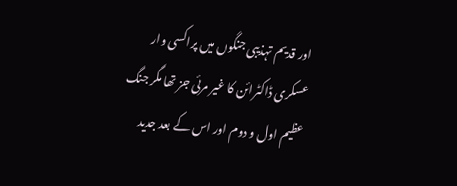اور قدیم تہذیبی جنگوں میں پراکسی وار عسکری ڈاکٹرائن کا غیر مرئی جز تھا مگر جنگ عظیم اول و دوم اور اس کے بعد جدید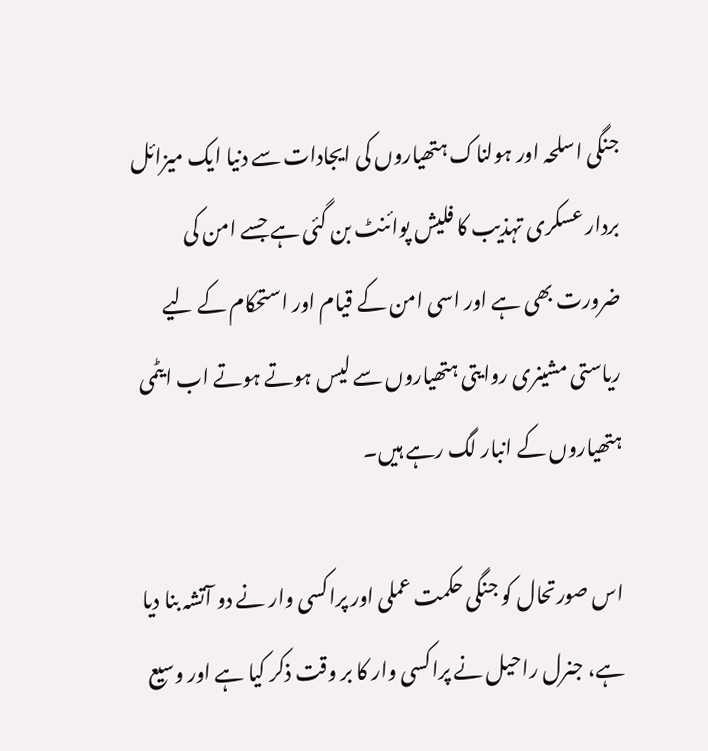جنگی اسلحہ اور ہولناک ہتھیاروں کی ایجادات سے دنیا ایک میزائل بردار عسکری تہذیب کا فلیش پوائنٹ بن گئی ہے جسے امن کی ضرورت بھی ہے اور اسی امن کے قیام اور استحکام کے لیے ریاستی مشینری روایتی ہتھیاروں سے لیس ہوتے ہوتے اب ایٹمی ہتھیاروں کے انبار لگ رہے ہیں۔

اس صورتحال کو جنگی حکمت عملی اور پراکسی وار نے دو آتشہ بنا دیا ہے، جنرل راحیل نے پراکسی وار کا بر وقت ذکر کیا ہے اور وسیع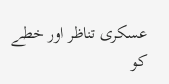عسکری تناظر اور خطے کو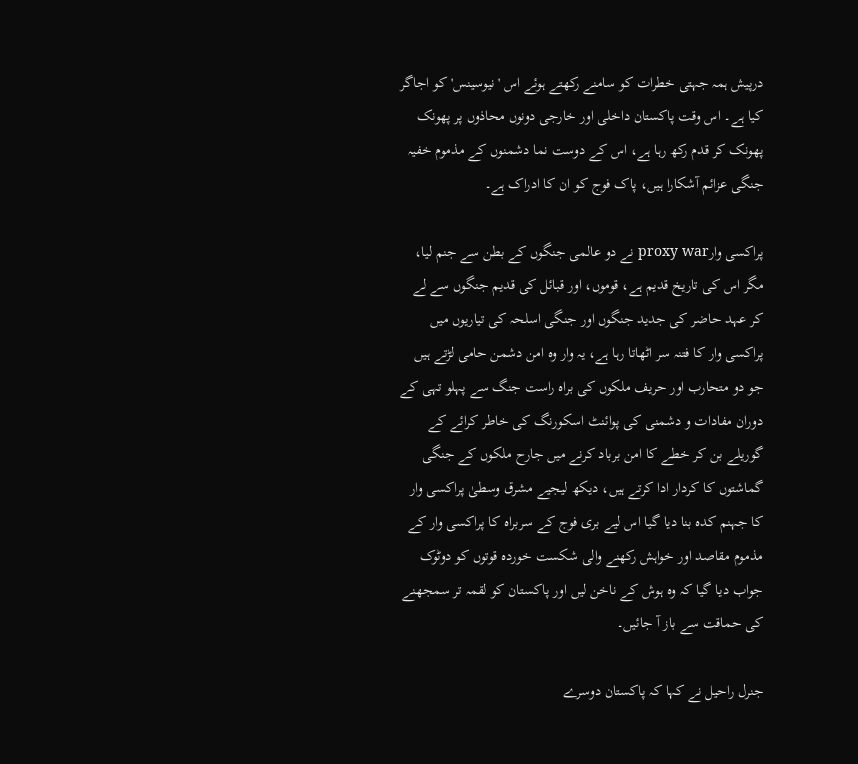درپیش ہمہ جہتی خطرات کو سامنے رکھتے ہوئے اس 'نیوسینس' کو اجاگر کیا ہے۔ اس وقت پاکستان داخلی اور خارجی دونوں محاذوں پر پھونک پھونک کر قدم رکھ رہا ہے، اس کے دوست نما دشمنوں کے مذموم خفیہ جنگی عزائم آشکارا ہیں، پاک فوج کو ان کا ادراک ہے۔

پراکسی وارproxy war نے دو عالمی جنگوں کے بطن سے جنم لیا، مگر اس کی تاریخ قدیم ہے، قوموں، اور قبائل کی قدیم جنگوں سے لے کر عہد حاضر کی جدید جنگوں اور جنگی اسلحہ کی تیاریوں میں پراکسی وار کا فتنہ سر اٹھاتا رہا ہے، یہ وار وہ امن دشمن حامی لڑتے ہیں جو دو متحارب اور حریف ملکوں کی براہ راست جنگ سے پہلو تہی کے دوران مفادات و دشمنی کی پوائنٹ اسکورنگ کی خاطر کرائے کے گوریلے بن کر خطے کا امن برباد کرنے میں جارح ملکوں کے جنگی گماشتوں کا کردار ادا کرتے ہیں، دیکھ لیجیے مشرق وسطیٰ پراکسی وار کا جہنم کدہ بنا دیا گیا اس لیے بری فوج کے سربراہ کا پراکسی وار کے مذموم مقاصد اور خواہش رکھنے والی شکست خوردہ قوتوں کو دوٹوک جواب دیا گیا کہ وہ ہوش کے ناخن لیں اور پاکستان کو لقمہ تر سمجھنے کی حماقت سے باز آ جائیں۔

جنرل راحیل نے کہا کہ پاکستان دوسرے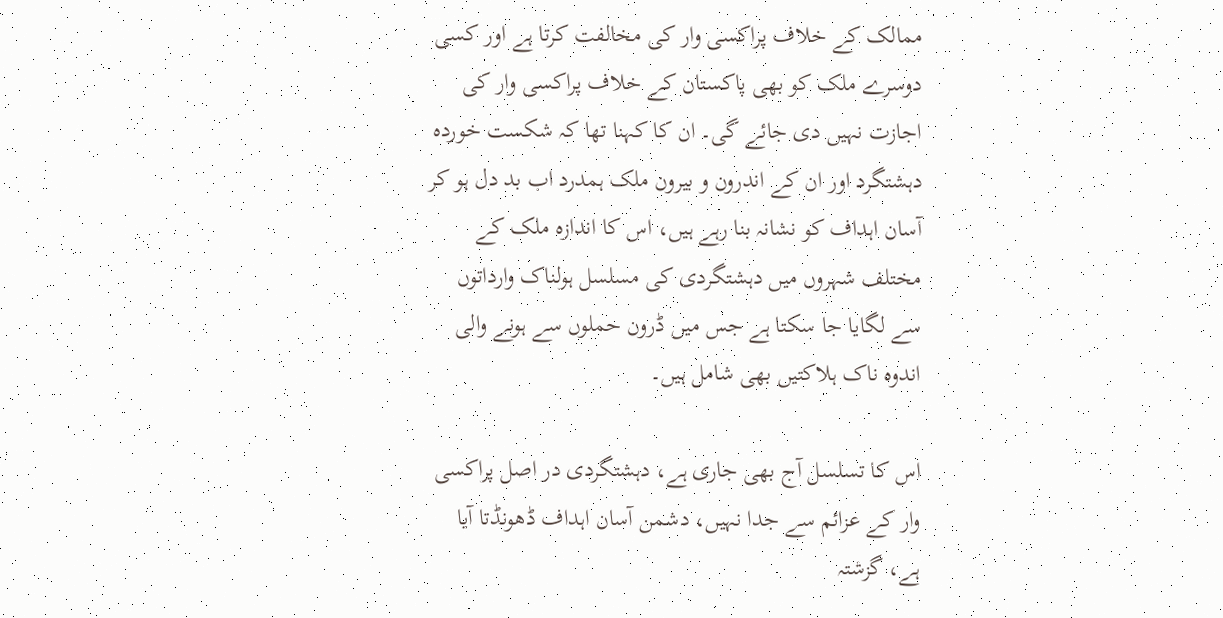ممالک کے خلاف پراکسی وار کی مخالفت کرتا ہے اور کسی دوسرے ملک کو بھی پاکستان کے خلاف پراکسی وار کی اجازت نہیں دی جائے گی۔ ان کا کہنا تھا کہ شکست خوردہ دہشتگرد اور ان کے اندرون و بیرون ملک ہمدرد اب بد دل ہو کر آسان اہداف کو نشانہ بنا رہے ہیں، اس کا اندازہ ملک کے مختلف شہروں میں دہشتگردی کی مسلسل ہولناک وارداتوں سے لگایا جا سکتا ہے جس میں ڈرون حملوں سے ہونے والی اندوہ ناک ہلاکتیں بھی شامل ہیں۔

اس کا تسلسل آج بھی جاری ہے، دہشتگردی در اصل پراکسی وار کے عزائم سے جدا نہیں، دشمن آسان اہداف ڈھونڈتا آیا ہے، گزشتہ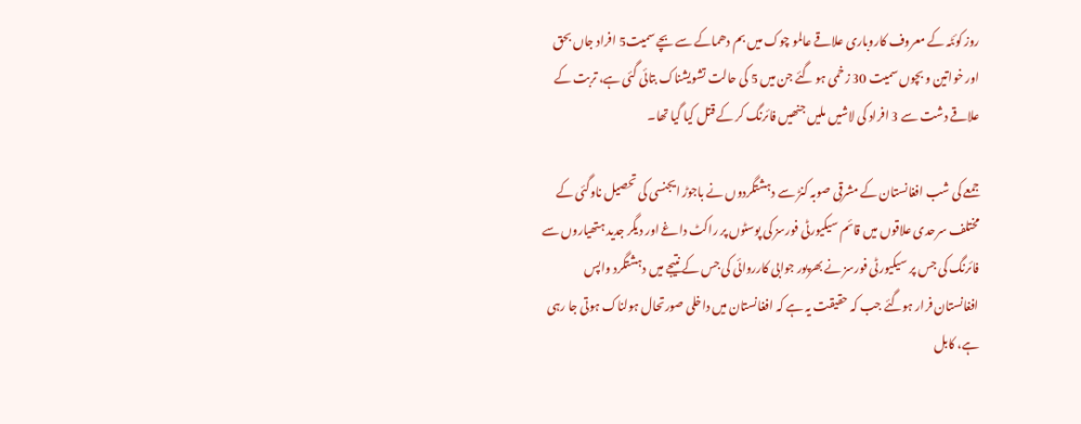روز کوئٹہ کے معروف کاروباری علاقے عالمو چوک میں بم دھماکے سے بچے سمیت5 افراد جاں بحق اور خواتین و بچوں سمیت 30 زخمی ہو گئے جن میں 5 کی حالت تشویشناک بتائی گئی ہے، تربت کے علاقے دشت سے 3 افراد کی لاشیں ملیں جنھیں فائرنگ کر کے قتل کیا گیا تھا۔

جمعے کی شب افغانستان کے مشرقی صوبہ کنڑ سے دہشتگردوں نے باجوڑ ایجنسی کی تحصیل ناوگئی کے مختلف سرحدی علاقوں میں قائم سیکیورٹی فورسز کی پوسٹوں پر راکٹ داغے اور دیگر جدید ہتھیاروں سے فائرنگ کی جس پر سیکیورٹی فورسز نے بھرپور جوابی کارروائی کی جس کے نتیجے میں دہشتگرد واپس افغانستان فرار ہوگئے جب کہ حقیقت یہ ہے کہ افغانستان میں داخلی صورتحال ہولناک ہوتی جا رہی ہے، کابل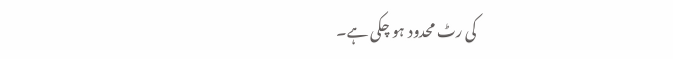کی رٹ محدود ہو چکی ہے۔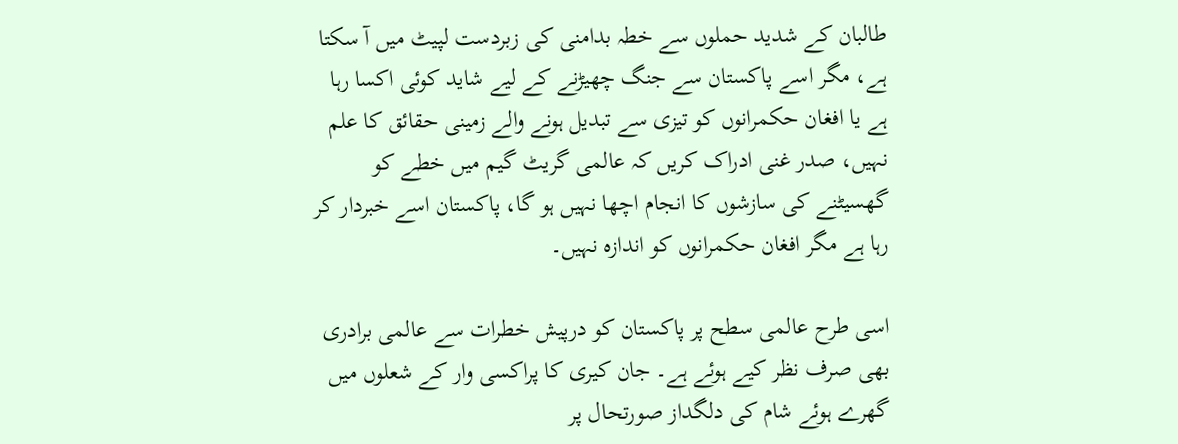طالبان کے شدید حملوں سے خطہ بدامنی کی زبردست لپیٹ میں آ سکتا ہے، مگر اسے پاکستان سے جنگ چھیڑنے کے لیے شاید کوئی اکسا رہا ہے یا افغان حکمرانوں کو تیزی سے تبدیل ہونے والے زمینی حقائق کا علم نہیں، صدر غنی ادراک کریں کہ عالمی گریٹ گیم میں خطے کو گھسیٹنے کی سازشوں کا انجام اچھا نہیں ہو گا، پاکستان اسے خبردار کر رہا ہے مگر افغان حکمرانوں کو اندازہ نہیں۔

اسی طرح عالمی سطح پر پاکستان کو درپیش خطرات سے عالمی برادری بھی صرف نظر کیے ہوئے ہے۔ جان کیری کا پراکسی وار کے شعلوں میں گھرے ہوئے شام کی دلگداز صورتحال پر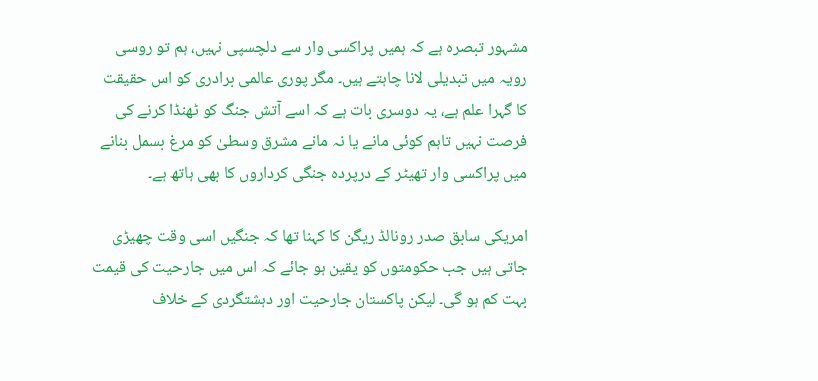مشہور تبصرہ ہے کہ ہمیں پراکسی وار سے دلچسپی نہیں، ہم تو روسی رویہ میں تبدیلی لانا چاہتے ہیں۔ مگر پوری عالمی برادری کو اس حقیقت کا گہرا علم ہے، یہ دوسری بات ہے کہ اسے آتش جنگ کو ٹھنڈا کرنے کی فرصت نہیں تاہم کوئی مانے یا نہ مانے مشرق وسطیٰ کو مرغ بسمل بنانے میں پراکسی وار تھیٹر کے درپردہ جنگی کرداروں کا بھی ہاتھ ہے۔

امریکی سابق صدر رونالڈ ریگن کا کہنا تھا کہ جنگیں اسی وقت چھیڑی جاتی ہیں جب حکومتوں کو یقین ہو جائے کہ اس میں جارحیت کی قیمت بہت کم ہو گی۔ لیکن پاکستان جارحیت اور دہشتگردی کے خلاف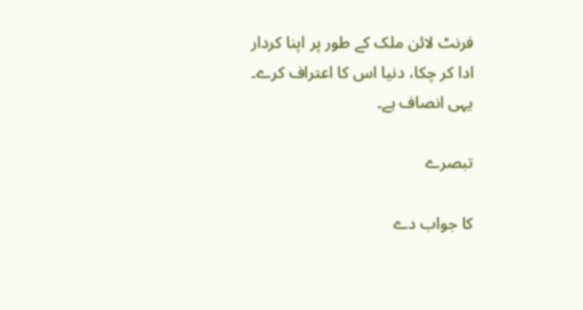فرنٹ لائن ملک کے طور پر اپنا کردار ادا کر چکا، دنیا اس کا اعتراف کرے۔ یہی انصاف ہے۔

تبصرے

کا جواب دے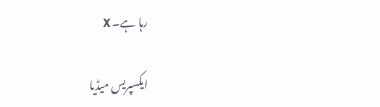رہا ہے۔ X

ایکسپریس میڈیا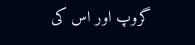گروپ اور اس کی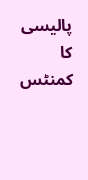پالیسی کا کمنٹس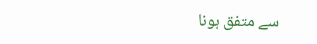سے متفق ہونا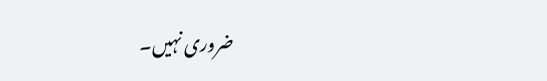ضروری نہیں۔